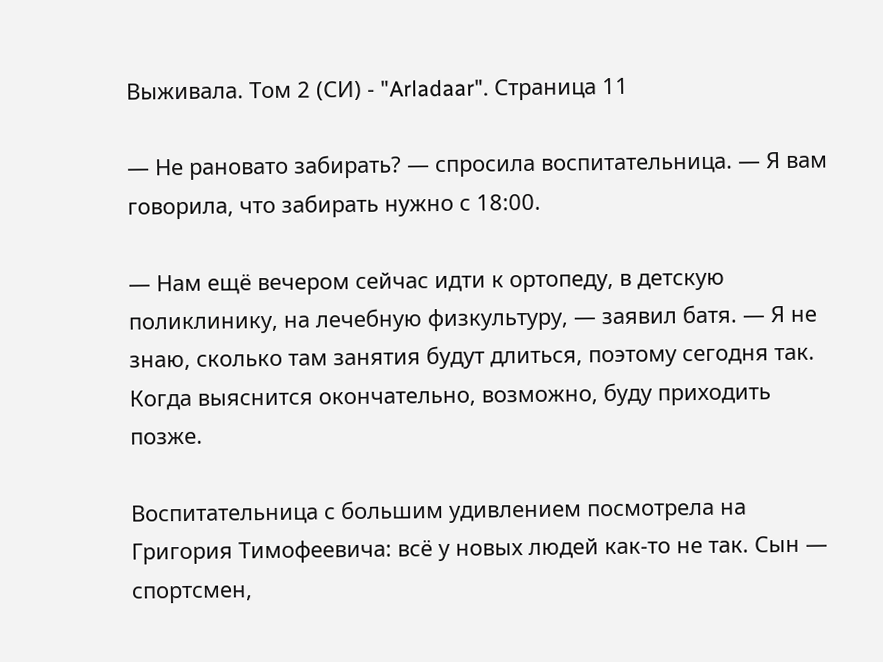Выживала. Том 2 (СИ) - "Arladaar". Страница 11

— Не рановато забирать? — спросила воспитательница. — Я вам говорила, что забирать нужно с 18:00.

— Нам ещё вечером сейчас идти к ортопеду, в детскую поликлинику, на лечебную физкультуру, — заявил батя. — Я не знаю, сколько там занятия будут длиться, поэтому сегодня так. Когда выяснится окончательно, возможно, буду приходить позже.

Воспитательница с большим удивлением посмотрела на Григория Тимофеевича: всё у новых людей как-то не так. Сын — спортсмен,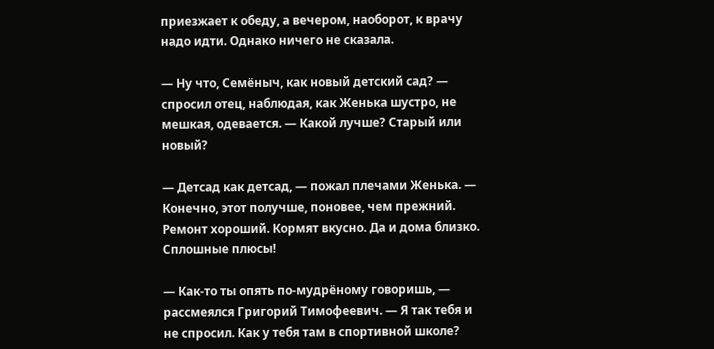приезжает к обеду, а вечером, наоборот, к врачу надо идти. Однако ничего не сказала.

— Ну что, Семёныч, как новый детский сад? — спросил отец, наблюдая, как Женька шустро, не мешкая, одевается. — Какой лучше? Старый или новый?

— Детсад как детсад, — пожал плечами Женька. — Конечно, этот получше, поновее, чем прежний. Ремонт хороший. Кормят вкусно. Да и дома близко. Сплошные плюсы!

— Как-то ты опять по-мудрёному говоришь, — рассмеялся Григорий Тимофеевич. — Я так тебя и не спросил. Как у тебя там в спортивной школе?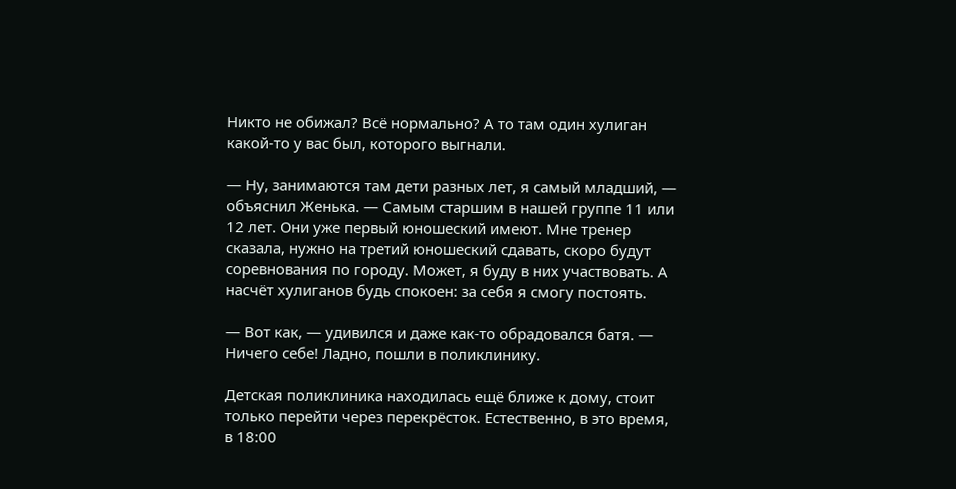Никто не обижал? Всё нормально? А то там один хулиган какой-то у вас был, которого выгнали.

— Ну, занимаются там дети разных лет, я самый младший, — объяснил Женька. — Самым старшим в нашей группе 11 или 12 лет. Они уже первый юношеский имеют. Мне тренер сказала, нужно на третий юношеский сдавать, скоро будут соревнования по городу. Может, я буду в них участвовать. А насчёт хулиганов будь спокоен: за себя я смогу постоять.

— Вот как, — удивился и даже как-то обрадовался батя. — Ничего себе! Ладно, пошли в поликлинику.

Детская поликлиника находилась ещё ближе к дому, стоит только перейти через перекрёсток. Естественно, в это время, в 18:00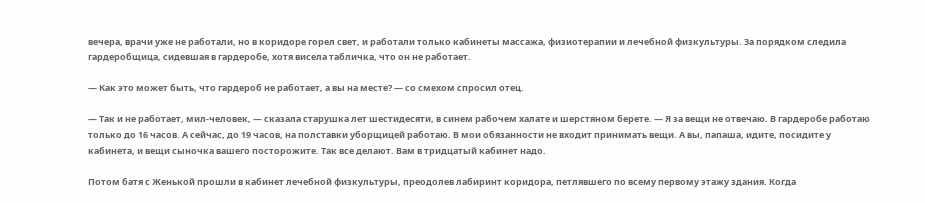вечера, врачи уже не работали, но в коридоре горел свет, и работали только кабинеты массажа, физиотерапии и лечебной физкультуры. За порядком следила гардеробщица, сидевшая в гардеробе, хотя висела табличка, что он не работает.

— Как это может быть, что гардероб не работает, а вы на месте? — со смехом спросил отец.

— Так и не работает, мил-человек, — сказала старушка лет шестидесяти, в синем рабочем халате и шерстяном берете. — Я за вещи не отвечаю. В гардеробе работаю только до 16 часов. А сейчас, до 19 часов, на полставки уборщицей работаю. В мои обязанности не входит принимать вещи. А вы, папаша, идите, посидите у кабинета, и вещи сыночка вашего посторожите. Так все делают. Вам в тридцатый кабинет надо.

Потом батя с Женькой прошли в кабинет лечебной физкультуры, преодолев лабиринт коридора, петлявшего по всему первому этажу здания. Когда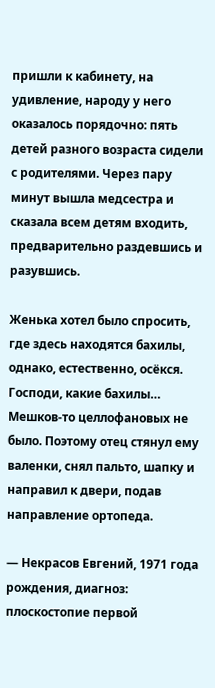пришли к кабинету, на удивление, народу у него оказалось порядочно: пять детей разного возраста сидели с родителями. Через пару минут вышла медсестра и сказала всем детям входить, предварительно раздевшись и разувшись.

Женька хотел было спросить, где здесь находятся бахилы, однако, естественно, осёкся. Господи, какие бахилы… Мешков-то целлофановых не было. Поэтому отец стянул ему валенки, снял пальто, шапку и направил к двери, подав направление ортопеда.

— Некрасов Евгений, 1971 года рождения, диагноз: плоскостопие первой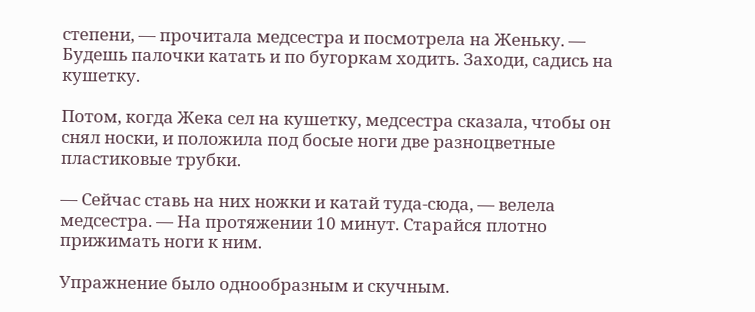степени, — прочитала медсестра и посмотрела на Женьку. — Будешь палочки катать и по бугоркам ходить. Заходи, садись на кушетку.

Потом, когда Жека сел на кушетку, медсестра сказала, чтобы он снял носки, и положила под босые ноги две разноцветные пластиковые трубки.

— Сейчас ставь на них ножки и катай туда-сюда, — велела медсестра. — На протяжении 10 минут. Старайся плотно прижимать ноги к ним.

Упражнение было однообразным и скучным.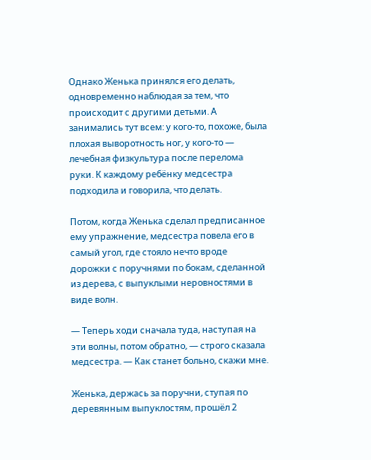Однако Женька принялся его делать, одновременно наблюдая за тем, что происходит с другими детьми. А занимались тут всем: у кого-то, похоже, была плохая выворотность ног, у кого-то — лечебная физкультура после перелома руки. К каждому ребёнку медсестра подходила и говорила, что делать.

Потом, когда Женька сделал предписанное ему упражнение, медсестра повела его в самый угол, где стояло нечто вроде дорожки с поручнями по бокам, сделанной из дерева, с выпуклыми неровностями в виде волн.

— Теперь ходи сначала туда, наступая на эти волны, потом обратно, — строго сказала медсестра. — Как станет больно, скажи мне.

Женька, держась за поручни, ступая по деревянным выпуклостям, прошёл 2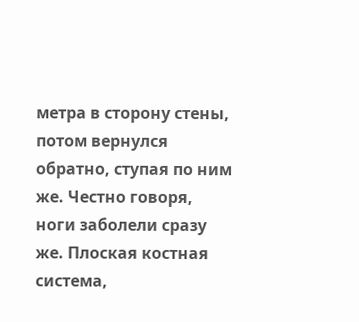метра в сторону стены, потом вернулся обратно, ступая по ним же. Честно говоря, ноги заболели сразу же. Плоская костная система,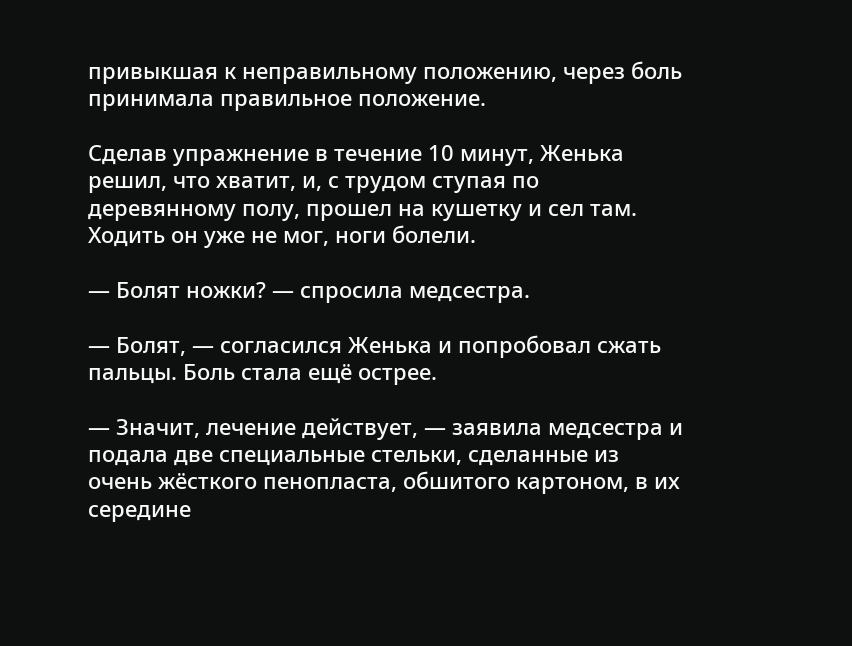привыкшая к неправильному положению, через боль принимала правильное положение.

Сделав упражнение в течение 10 минут, Женька решил, что хватит, и, с трудом ступая по деревянному полу, прошел на кушетку и сел там. Ходить он уже не мог, ноги болели.

— Болят ножки? — спросила медсестра.

— Болят, — согласился Женька и попробовал сжать пальцы. Боль стала ещё острее.

— Значит, лечение действует, — заявила медсестра и подала две специальные стельки, сделанные из очень жёсткого пенопласта, обшитого картоном, в их середине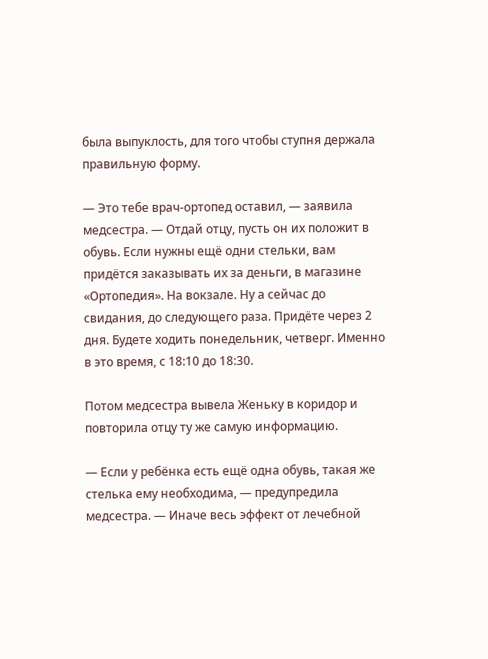была выпуклость, для того чтобы ступня держала правильную форму.

— Это тебе врач-ортопед оставил, — заявила медсестра. — Отдай отцу, пусть он их положит в обувь. Если нужны ещё одни стельки, вам придётся заказывать их за деньги, в магазине «Ортопедия». На вокзале. Ну а сейчас до свидания, до следующего раза. Придёте через 2 дня. Будете ходить понедельник, четверг. Именно в это время, с 18:10 до 18:30.

Потом медсестра вывела Женьку в коридор и повторила отцу ту же самую информацию.

— Если у ребёнка есть ещё одна обувь, такая же стелька ему необходима, — предупредила медсестра. — Иначе весь эффект от лечебной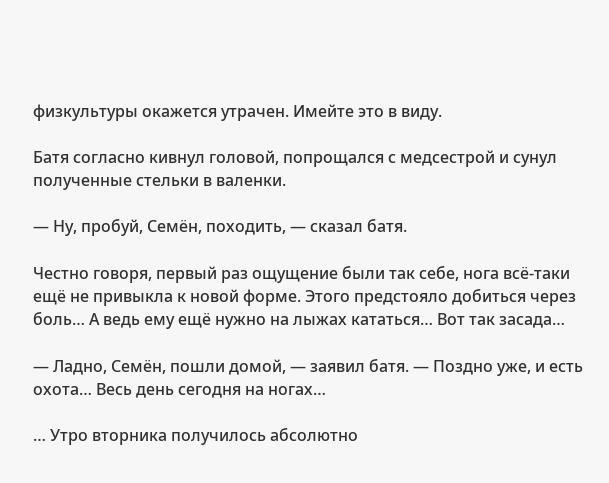физкультуры окажется утрачен. Имейте это в виду.

Батя согласно кивнул головой, попрощался с медсестрой и сунул полученные стельки в валенки.

— Ну, пробуй, Семён, походить, — сказал батя.

Честно говоря, первый раз ощущение были так себе, нога всё-таки ещё не привыкла к новой форме. Этого предстояло добиться через боль… А ведь ему ещё нужно на лыжах кататься… Вот так засада…

— Ладно, Семён, пошли домой, — заявил батя. — Поздно уже, и есть охота… Весь день сегодня на ногах…

… Утро вторника получилось абсолютно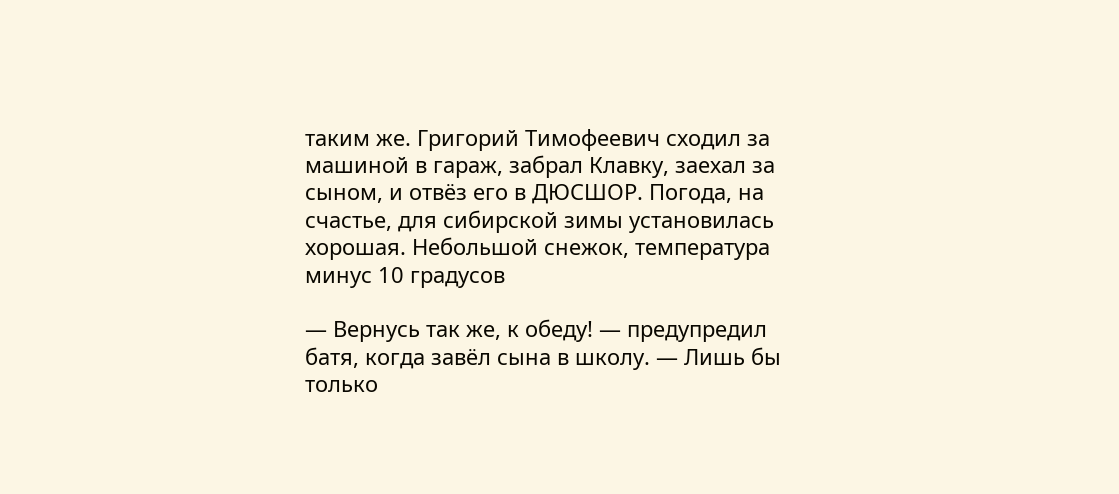таким же. Григорий Тимофеевич сходил за машиной в гараж, забрал Клавку, заехал за сыном, и отвёз его в ДЮСШОР. Погода, на счастье, для сибирской зимы установилась хорошая. Небольшой снежок, температура минус 10 градусов

— Вернусь так же, к обеду! — предупредил батя, когда завёл сына в школу. — Лишь бы только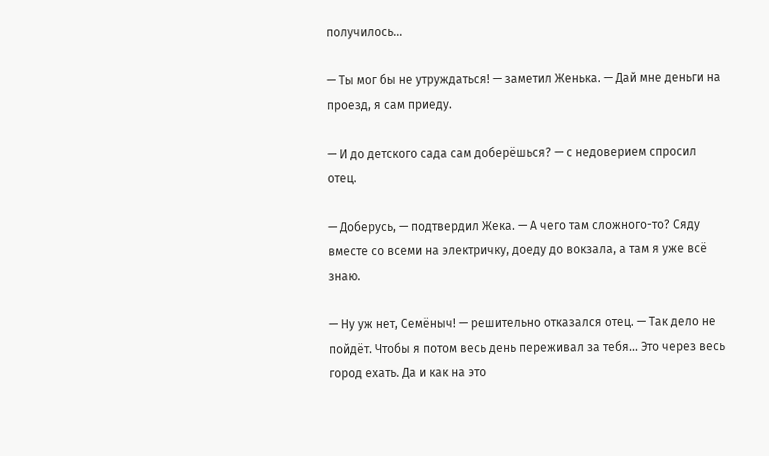получилось…

— Ты мог бы не утруждаться! — заметил Женька. — Дай мне деньги на проезд, я сам приеду.

— И до детского сада сам доберёшься? — с недоверием спросил отец.

— Доберусь, — подтвердил Жека. — А чего там сложного-то? Сяду вместе со всеми на электричку, доеду до вокзала, а там я уже всё знаю.

— Ну уж нет, Семёныч! — решительно отказался отец. — Так дело не пойдёт. Чтобы я потом весь день переживал за тебя… Это через весь город ехать. Да и как на это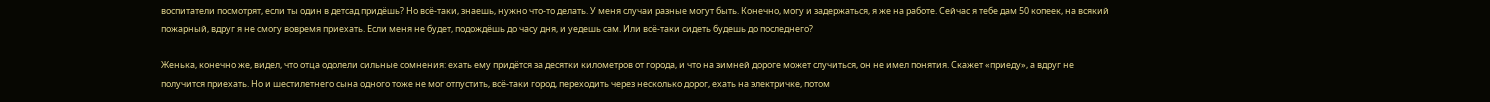воспитатели посмотрят, если ты один в детсад придёшь? Но всё-таки, знаешь, нужно что-то делать. У меня случаи разные могут быть. Конечно, могу и задержаться, я же на работе. Сейчас я тебе дам 50 копеек, на всякий пожарный, вдруг я не смогу вовремя приехать. Если меня не будет, подождёшь до часу дня, и уедешь сам. Или всё-таки сидеть будешь до последнего?

Женька, конечно же, видел, что отца одолели сильные сомнения: ехать ему придётся за десятки километров от города, и что на зимней дороге может случиться, он не имел понятия. Скажет «приеду», а вдруг не получится приехать. Но и шестилетнего сына одного тоже не мог отпустить, всё-таки город, переходить через несколько дорог, ехать на электричке, потом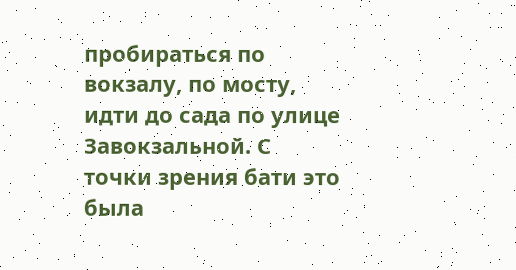пробираться по вокзалу, по мосту, идти до сада по улице Завокзальной. С точки зрения бати это была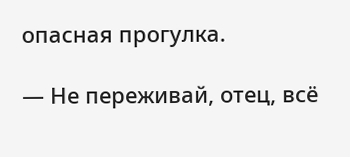опасная прогулка.

— Не переживай, отец, всё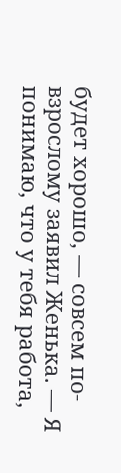будет хорошо, — совсем по-взрослому заявил Женька. — Я понимаю, что у тебя работа,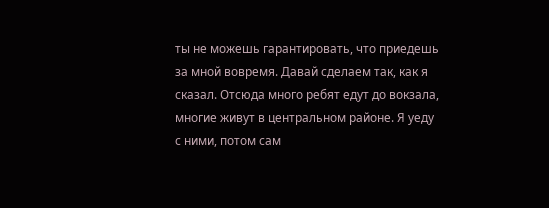ты не можешь гарантировать, что приедешь за мной вовремя. Давай сделаем так, как я сказал. Отсюда много ребят едут до вокзала, многие живут в центральном районе. Я уеду с ними, потом сам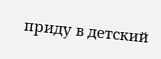приду в детский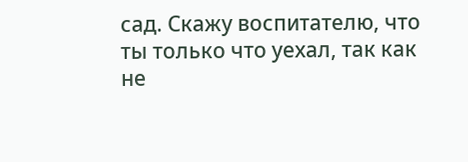сад. Скажу воспитателю, что ты только что уехал, так как не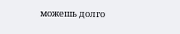можешь долго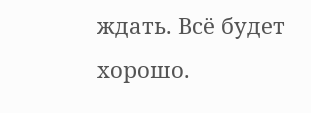ждать. Всё будет хорошо.